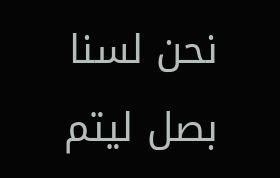نحن لسنا بصل ليتم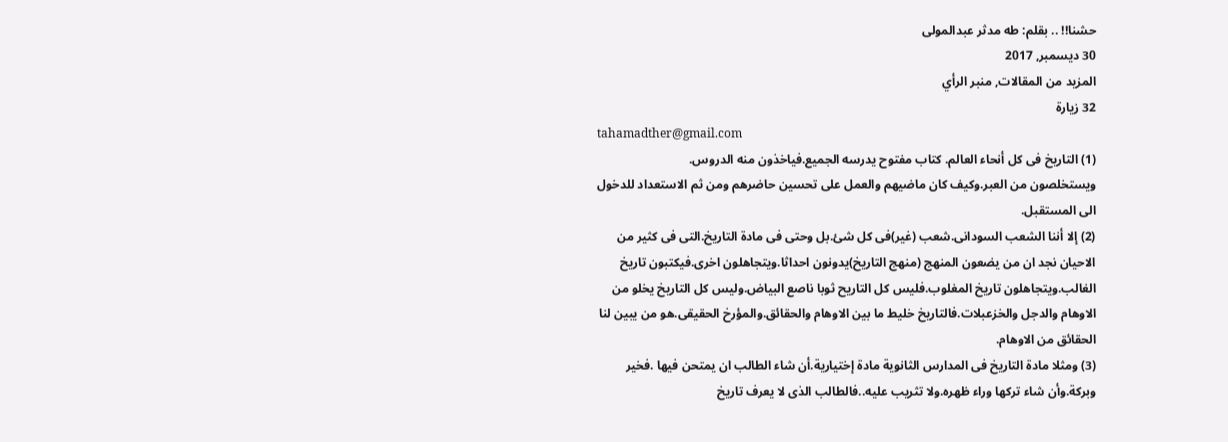حشنا!! .. بقلم: طه مدثر عبدالمولى
30 ديسمبر, 2017
المزيد من المقالات, منبر الرأي
32 زيارة
tahamadther@gmail.com
(1) التاريخ فى كل أنحاء العالم. كتاب مفتوح يدرسه الجميع.فياخذون منه الدروس.
ويستخلصون من العبر.وكيف كان ماضيهم والعمل على تحسين حاضرهم ومن ثم الاستعداد للدخول الى المستقبل.
(2) إلا أننا الشعب السودانى.شعب (غير)فى كل شئ.بل وحتى فى مادة التاريخ.التى فى كثير من الاحيان نجد ان من يضعون المنهج (منهج التاريخ)يدونون احداثا.ويتجاهلون اخرى.فيكتبون تاريخ الغالب.ويتجاهلون تاريخ المغلوب.فليس كل التاريح ثوبا ناصع البياض.وليس كل التاريخ يخلو من الاوهام والدجل والخزعبلات.فالتاريخ خليط ما بين الاوهام والحقائق.والمؤرخ الحقيقى.هو من يبين لنا الحقائق من الاوهام.
(3) ومثلا مادة التاريخ فى المدارس الثانوية مادة إختيارية.أن شاء الطالب ان يمتحن فيها .فخير وبركة.وأن شاء تركها وراء ظهره.ولا تثريب عليه..فالطالب الذى لا يعرف تاريخ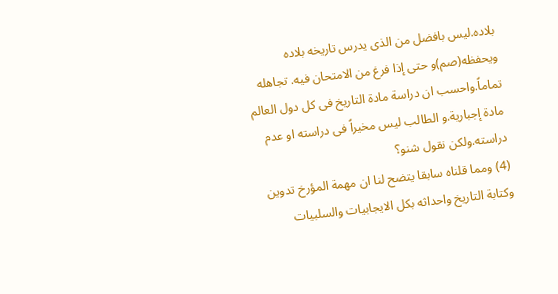بلاده.ليس بافضل من الذى يدرس تاريخه بلاده ويحفظه(صم)و حتى إذا فرغ من الامتحان فيه. تجاهله تماماً.واحسب ان دراسة مادة التاريخ فى كل دول العالم مادة إجبارية.و الطالب ليس مخيراً فى دراسته او عدم دراسته.ولكن نقول شنو؟
(4) ومما قلناه سابقا يتضح لنا ان مهمة المؤرخ تدوين وكتابة التاريخ واحداثه بكل الايجابيات والسلبيات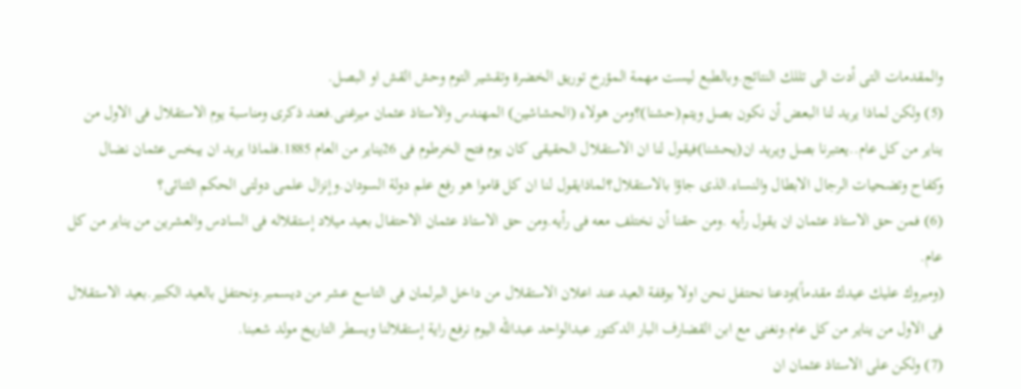والمقدمات التى أدت الى تللك النتائج.وبالطبع ليست مهمة المؤرخ توريق الخضرة وتقشير التوم وحش القش او البصل.
(5) ولكن لماذا يريد لنا البعض أن نكون بصل ويتم(حشنا)؟ومن هولاء (الحشاشين) المهندس والاستاذ عثمان ميرغنى.فعند ذكرى ومناسبة يوم الاستقلال فى الاول من يناير من كل عام..يعتبرنا بصل ويريد ان(يحشنا)فيقول لنا ان الاستقلال الحقيقى كان يوم فتح الخرطوم فى 26يناير من العام 1885.فلماذا يريد ان يبخس عثمان نضال وكفاح وتضحيات الرجال الابطال والنساء.الذى جاؤا بالاستقلال؟لماذايقول لنا ان كل قاموا هو رفع علم دولة السودان.وإنزال علمى دولتى الحكم الثنائى؟
(6) فمن حق الاستاذ عثمان ان يقول رأيه .ومن حقنا أن نختلف معه فى رأيه.ومن حق الاستاذ عثمان الاحتفال بعيد ميلاد إستقلاله فى السادس والعشرين من يناير من كل عام.
(ومبروك عليك عيدك مقدماً)ودعنا نحتفل نحن اولا بوقفة العيد عند اعلان الاستقلال من داخل البرلمان فى التاسع عشر من ديسمبر.ونحتفل بالعيد الكبير.بعيد الاستقلال فى الاول من يناير من كل عام.ونغنى مع ابن القضارف البار الدكتور عبدالواحد عبدالله اليوم نرفع راية إستقلالنا ويسطر التاريخ مولد شعبنا.
(7) ولكن على الاستاذ عثمان ان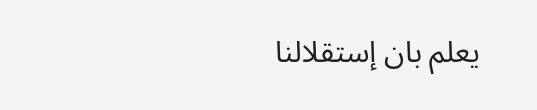يعلم بان إستقلالنا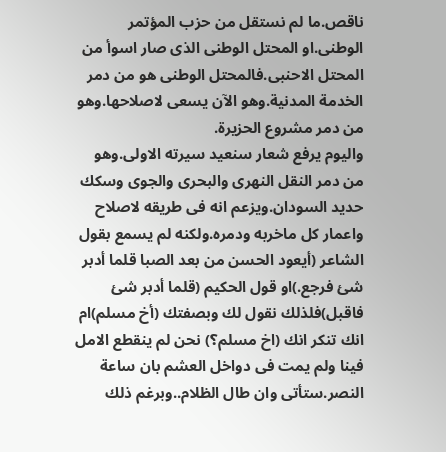ناقص.ما لم نستقل من حزب المؤتمر الوطنى.او المحتل الوطنى الذى صار اسوأ من المحتل الاحنبى.فالمحتل الوطنى هو من دمر الخدمة المدنية.وهو الآن يسعى لاصلاحها.وهو من دمر مشروع الحزيرة.
واليوم يرفع شعار سنعيد سيرته الاولى.وهو من دمر النقل النهرى والبحرى والجوى وسكك حديد السودان.ويزعم انه فى طريقه لاصلاح واعمار كل ماخربه ودمره.ولكنه لم يسمع بقول الشاعر (أيعود الحسن من بعد الصبا قلما أدبر شئ فرجع.)او قول الحكيم (قلما أدبر شئ فاقبل)فلذلك نقول لك وبصفتك (أخ مسلم)ام انك تنكر انك (اخ مسلم؟) نحن لم ينقطع الامل فينا ولم يمت فى دواخل العشم بان ساعة النصر.ستأتى وان طال الظلام..وبرغم ذلك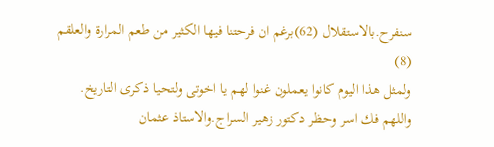سنفرح.بالاستقلال (62)برغم ان فرحتنا فيها الكثير من طعم المرارة والعلقم
(8)
ولمثل هذا اليوم كانوا يعملون غنوا لهم يا اخوتى ولتحيا ذكرى التاريخ.
واللهم فك اسر وحظر دكتور زهير السراج.والاستاذ عثمان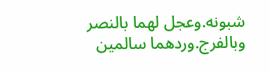شبونه.وعجل لهما بالنصر وبالفرج.وردهما سالمين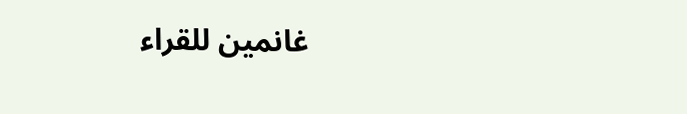غانمين للقراء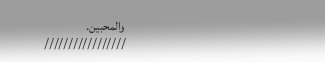والمحبين.
/////////////////